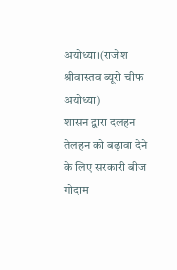अयोध्या।(राजेश श्रीवास्तव ब्यूरो चीफ अयोध्या)
शासन द्वारा दलहन तेलहन को बढ़ावा देने के लिए सरकारी बीज गोदाम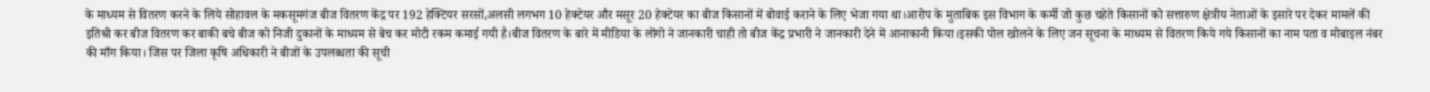के माध्यम से वितरण करने के लिये सोहावल के मकसूमगंज बीज वितरण केंद्र पर 192 हेक्टियर सरसों,अलसी लगभग 10 हेक्टेयर और मसूर 20 हेक्टेयर का बीज किसानों में बोवाई कराने के लिए भेजा गया था।आरोप के मुताबिक इस विभाग के कर्मी जो कुछ चहेते किसानों को सत्तारुण क्षेत्रीय नेताओं के इसारे पर देकर मामलें की इतिश्री कर बीज वितरण कर बाकी बचे बीज को निजी दुकानों के माध्यम से बेच कर मोटी रकम कमाई गयी है।बीज वितरण के बारे में मीडिया के लोंगो ने जानकारी चाही तो बीज केंद्र प्रभारी ने जानकारी देने में आनाकानी किया।इसकी पोल खोलने के लिए जन सूचना के माध्यम से वितरण किये गये किसानों का नाम पता व मोबाइल नंबर की माँग किया। जिस पर जिला कृषि अधिकारी ने बीजों के उपलब्धता की सूची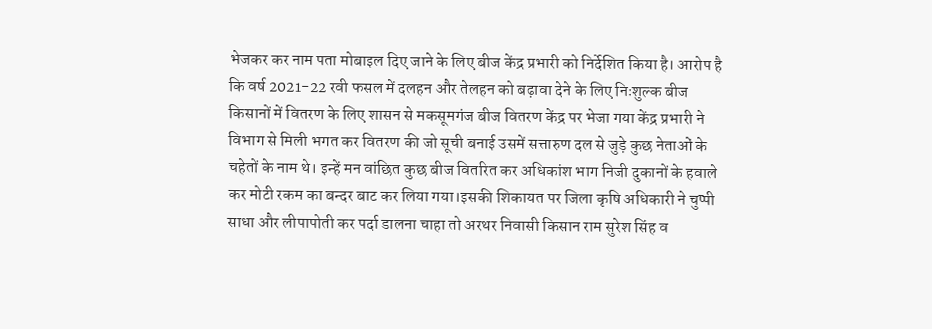भेजकर कर नाम पता मोबाइल दिए जाने के लिए बीज केंद्र प्रभारी को निर्देशित किया है। आरोप है कि वर्ष 2021-22 रवी फसल में दलहन और तेलहन को बढ़ावा देने के लिए निःशुल्क बीज किसानों में वितरण के लिए शासन से मकसूमगंज बीज वितरण केंद्र पर भेजा गया केंद्र प्रभारी ने विभाग से मिली भगत कर वितरण की जो सूची बनाई उसमें सत्तारुण दल से जुड़े कुछ नेताओं के चहेतों के नाम थे। इन्हें मन वांछित कुछ बीज वितरित कर अधिकांश भाग निजी दुकानों के हवाले कर मोटी रकम का बन्दर बाट कर लिया गया।इसकी शिकायत पर जिला कृषि अधिकारी ने चुप्पी साधा और लीपापोती कर पर्दा डालना चाहा तो अरथर निवासी किसान राम सुरेश सिंह व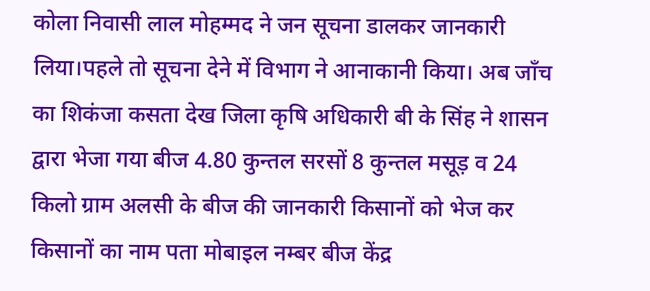कोला निवासी लाल मोहम्मद ने जन सूचना डालकर जानकारी लिया।पहले तो सूचना देने में विभाग ने आनाकानी किया। अब जाँच का शिकंजा कसता देख जिला कृषि अधिकारी बी के सिंह ने शासन द्वारा भेजा गया बीज 4.80 कुन्तल सरसों 8 कुन्तल मसूड़ व 24 किलो ग्राम अलसी के बीज की जानकारी किसानों को भेज कर किसानों का नाम पता मोबाइल नम्बर बीज केंद्र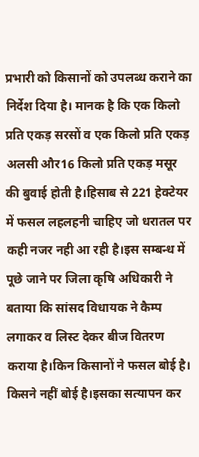प्रभारी को किसानों को उपलब्ध कराने का निर्देश दिया है। मानक है कि एक किलो प्रति एकड़ सरसों व एक किलो प्रति एकड़ अलसी और16 किलो प्रति एकड़ मसूर की बुवाई होती है।हिसाब से 221 हेक्टेयर में फसल लहलहनी चाहिए जो धरातल पर कही नजर नही आ रही है।इस सम्बन्ध में पूछे जाने पर जिला कृषि अधिकारी ने बताया कि सांसद विधायक ने कैम्प लगाकर व लिस्ट देकर बीज वितरण कराया है।किन किसानों ने फसल बोई है। किसने नहीं बोई है।इसका सत्यापन कर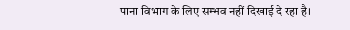पाना विभाग के लिए सम्भव नहीं दिखाई दे रहा है।